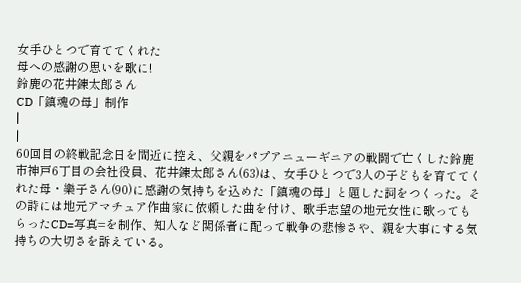女手ひとつで育ててくれた
母への感謝の思いを歌に!
鈴鹿の花井錬太郎さん
CD「鎮魂の母」制作
|
|
60回目の終戦記念日を間近に控え、父親をパプアニューギニアの戦闘で亡くした鈴鹿市神戸6丁目の会社役員、花井錬太郎さん(63)は、女手ひとつで3人の子どもを育ててくれた母・樂子さん(90)に感謝の気持ちを込めた「鎮魂の母」と題した詞をつくった。その詩には地元アマチュア作曲家に依頼した曲を付け、歌手志望の地元女性に歌ってもらったCD=写真=を制作、知人など関係者に配って戦争の悲惨さや、親を大事にする気持ちの大切さを訴えている。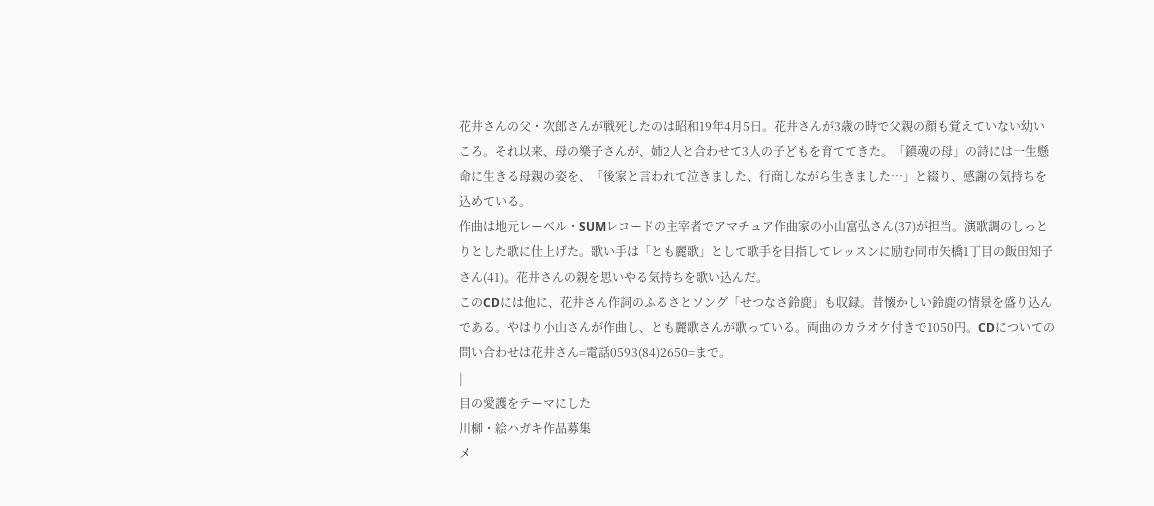花井さんの父・次郎さんが戦死したのは昭和19年4月5日。花井さんが3歳の時で父親の顔も覚えていない幼いころ。それ以来、母の樂子さんが、姉2人と合わせて3人の子どもを育ててきた。「鎮魂の母」の詩には一生懸命に生きる母親の姿を、「後家と言われて泣きました、行商しながら生きました…」と綴り、感謝の気持ちを込めている。
作曲は地元レーベル・SUMレコードの主宰者でアマチュア作曲家の小山富弘さん(37)が担当。演歌調のしっとりとした歌に仕上げた。歌い手は「とも麗歌」として歌手を目指してレッスンに励む同市矢橋1丁目の飯田知子さん(41)。花井さんの親を思いやる気持ちを歌い込んだ。
このCDには他に、花井さん作詞のふるさとソング「せつなさ鈴鹿」も収録。昔懐かしい鈴鹿の情景を盛り込んである。やはり小山さんが作曲し、とも麗歌さんが歌っている。両曲のカラオケ付きで1050円。CDについての問い合わせは花井さん=電話0593(84)2650=まで。
|
目の愛護をテーマにした
川柳・絵ハガキ作品募集
メ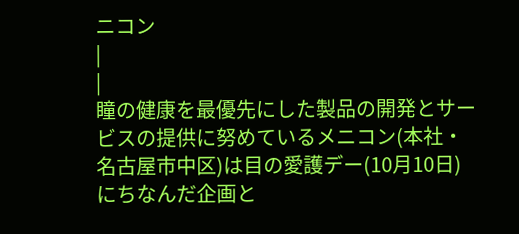ニコン
|
|
瞳の健康を最優先にした製品の開発とサービスの提供に努めているメニコン(本社・名古屋市中区)は目の愛護デー(10月10日)にちなんだ企画と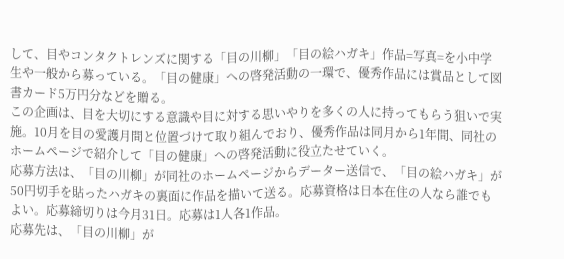して、目やコンタクトレンズに関する「目の川柳」「目の絵ハガキ」作品=写真=を小中学生や一般から募っている。「目の健康」への啓発活動の一環で、優秀作品には賞品として図書カード5万円分などを贈る。
この企画は、目を大切にする意識や目に対する思いやりを多くの人に持ってもらう狙いで実施。10月を目の愛護月間と位置づけて取り組んでおり、優秀作品は同月から1年間、同社のホームページで紹介して「目の健康」への啓発活動に役立たせていく。
応募方法は、「目の川柳」が同社のホームページからデーター送信で、「目の絵ハガキ」が50円切手を貼ったハガキの裏面に作品を描いて送る。応募資格は日本在住の人なら誰でもよい。応募締切りは今月31日。応募は1人各1作品。
応募先は、「目の川柳」が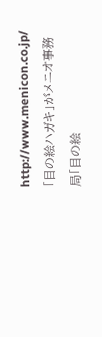http://www.menicon.co.jp/
「目の絵ハガキ」がメニオ事務局「目の絵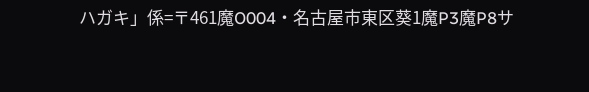ハガキ」係=〒461魔O004・名古屋市東区葵1魔P3魔P8サ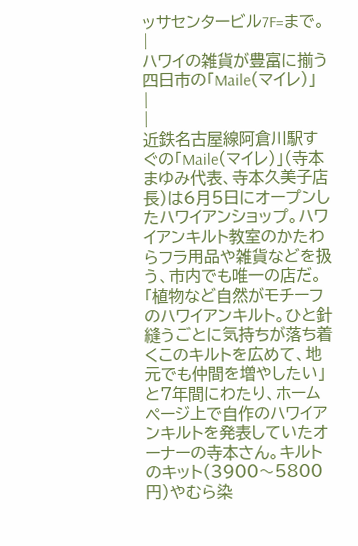ッサセンタービル7F=まで。
|
ハワイの雑貨が豊富に揃う
四日市の「Maile(マイレ)」
|
|
近鉄名古屋線阿倉川駅すぐの「Maile(マイレ)」(寺本まゆみ代表、寺本久美子店長)は6月5日にオープンしたハワイアンショップ。ハワイアンキルト教室のかたわらフラ用品や雑貨などを扱う、市内でも唯一の店だ。
「植物など自然がモチーフのハワイアンキルト。ひと針縫うごとに気持ちが落ち着くこのキルトを広めて、地元でも仲間を増やしたい」と7年間にわたり、ホームページ上で自作のハワイアンキルトを発表していたオーナーの寺本さん。キルトのキット(3900〜5800円)やむら染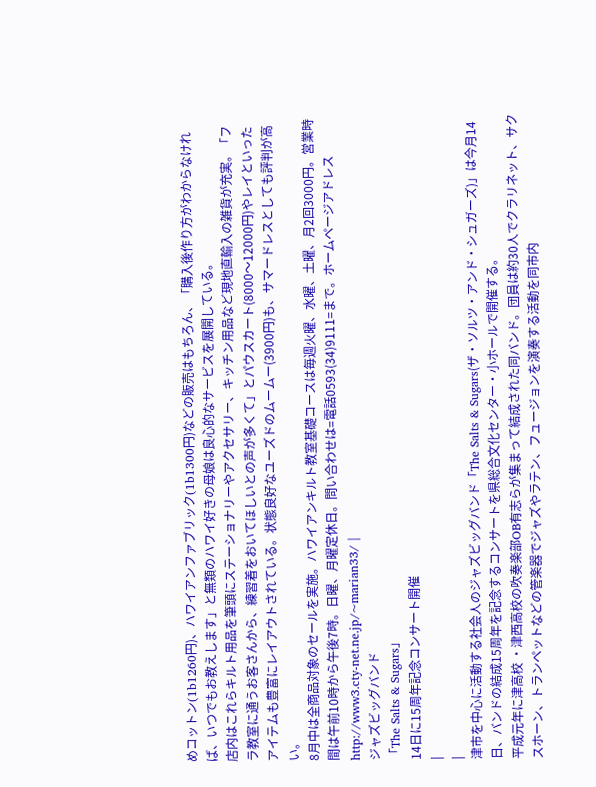めコットン(1b1260円)、ハワイアンファブリック(1b1300円)などの販売はもちろん、「購入後作り方がわからなければ、いつでもお教えします」と無類のハワイ好きの母娘は良心的なサービスを展開している。
店内はこれらキルト用品を筆頭にステーショナリーやアクセサリー、キッチン用品など現地直輸入の雑貨が充実。「フラ教室に通うお客さんから、練習着をおいてほしいとの声が多くて」とパウスカート(8000〜12000円)やレイといったアイテムも豊富にレイアウトされている。状態良好なユーズドのムームー(3900円)も、サマードレスとしても評判が高い。
8月中は全商品対象のセールを実施。ハワイアンキルト教室基礎コースは毎週火曜、水曜、土曜、月2回3000円。営業時間は午前10時から午後7時。日曜、月曜定休日。問い合わせは=電話0593(34)9111=まで。ホームページアドレスhttp://www3.cty-net.ne.jp/~marian33/ |
ジャズビッグバンド
「The Salts & Sugars」
14日に15周年記念コンサート開催
|
|
津市を中心に活動する社会人のジャズビッグバンド「The Salts & Sugars(ザ・ソルツ・アンド・シュガーズ)」は今月14日、バンドの結成15周年を記念するコンサートを県総合文化センター・小ホールで開催する。
平成元年に津高校 ・津西高校の吹奏楽部OB有志らが集まって結成された同バンド。団員は約30人でクラリネット、サクスホーン、トランペットなどの管楽器でジャズやラテン、フュージョンを演奏する活動を同市内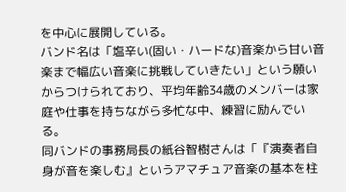を中心に展開している。
バンド名は「塩辛い(固い・ハードな)音楽から甘い音楽まで幅広い音楽に挑戦していきたい」という願いからつけられており、平均年齢34歳のメンバーは家庭や仕事を持ちながら多忙な中、練習に励んでいる。
同バンドの事務局長の紙谷智樹さんは「『演奏者自身が音を楽しむ』というアマチュア音楽の基本を柱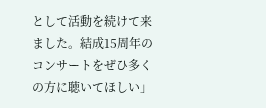として活動を続けて来ました。結成15周年のコンサートをぜひ多くの方に聴いてほしい」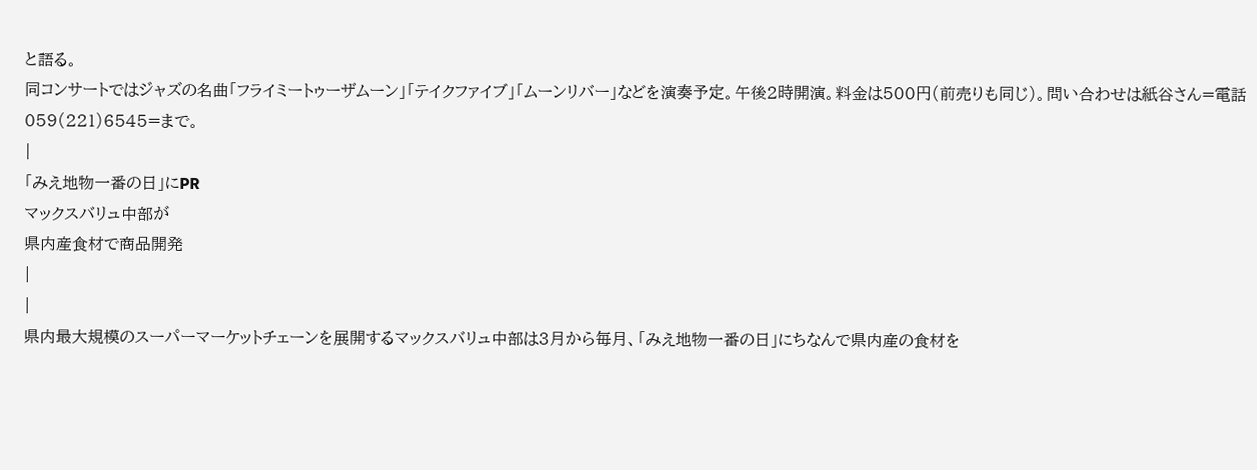と語る。
同コンサートではジャズの名曲「フライミートゥーザムーン」「テイクファイブ」「ムーンリバー」などを演奏予定。午後2時開演。料金は500円(前売りも同じ)。問い合わせは紙谷さん=電話059(221)6545=まで。
|
「みえ地物一番の日」にPR
マックスバリュ中部が
県内産食材で商品開発
|
|
県内最大規模のスーパーマーケットチェーンを展開するマックスバリュ中部は3月から毎月、「みえ地物一番の日」にちなんで県内産の食材を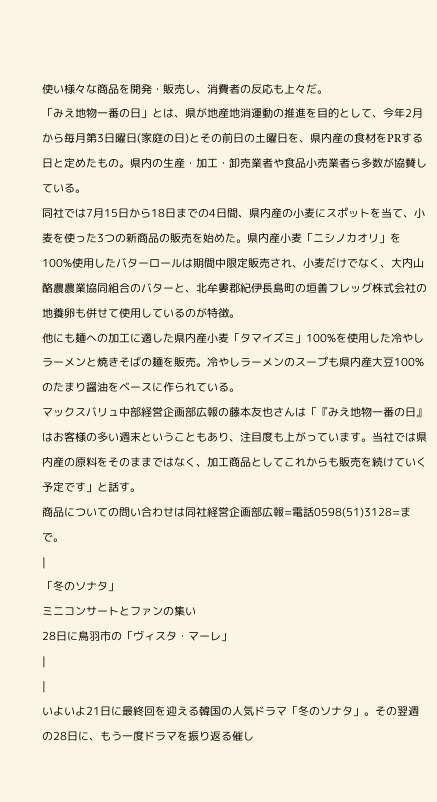使い様々な商品を開発・販売し、消費者の反応も上々だ。
「みえ地物一番の日」とは、県が地産地消運動の推進を目的として、今年2月から毎月第3日曜日(家庭の日)とその前日の土曜日を、県内産の食材をPRする日と定めたもの。県内の生産・加工・卸売業者や食品小売業者ら多数が協賛している。
同社では7月15日から18日までの4日間、県内産の小麦にスポットを当て、小麦を使った3つの新商品の販売を始めた。県内産小麦「ニシノカオリ」を100%使用したバターロールは期間中限定販売され、小麦だけでなく、大内山酪農農業協同組合のバターと、北牟婁郡紀伊長島町の垣善フレッグ株式会社の地養卵も併せて使用しているのが特徴。
他にも麺への加工に適した県内産小麦「タマイズミ」100%を使用した冷やしラーメンと焼きそばの麺を販売。冷やしラーメンのスープも県内産大豆100%のたまり醤油をベースに作られている。
マックスバリュ中部経営企画部広報の藤本友也さんは「『みえ地物一番の日』はお客様の多い週末ということもあり、注目度も上がっています。当社では県内産の原料をそのままではなく、加工商品としてこれからも販売を続けていく予定です」と話す。
商品についての問い合わせは同社経営企画部広報=電話0598(51)3128=まで。
|
「冬のソナタ」
ミニコンサートとファンの集い
28日に鳥羽市の「ヴィスタ・マーレ」
|
|
いよいよ21日に最終回を迎える韓国の人気ドラマ「冬のソナタ」。その翌週の28日に、もう一度ドラマを振り返る催し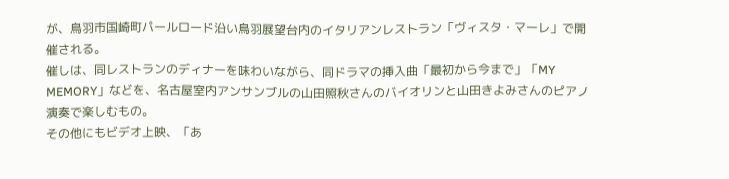が、鳥羽市国崎町パールロード沿い鳥羽展望台内のイタリアンレストラン「ヴィスタ・マーレ」で開催される。
催しは、同レストランのディナーを味わいながら、同ドラマの挿入曲「最初から今まで」「MY MEMORY」などを、名古屋室内アンサンブルの山田照秋さんのバイオリンと山田きよみさんのピアノ演奏で楽しむもの。
その他にもビデオ上映、「あ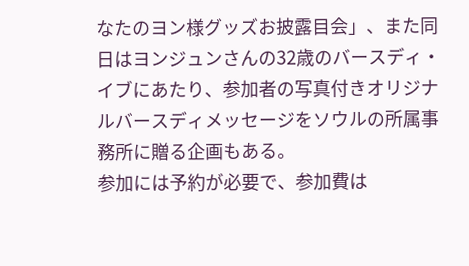なたのヨン様グッズお披露目会」、また同日はヨンジュンさんの32歳のバースディ・イブにあたり、参加者の写真付きオリジナルバースディメッセージをソウルの所属事務所に贈る企画もある。
参加には予約が必要で、参加費は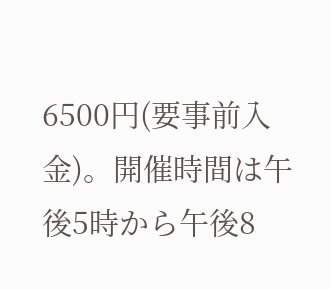6500円(要事前入金)。開催時間は午後5時から午後8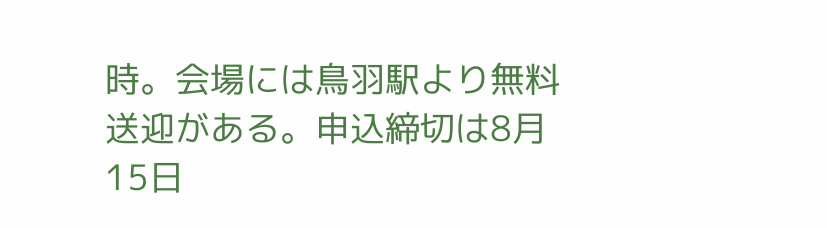時。会場には鳥羽駅より無料送迎がある。申込締切は8月15日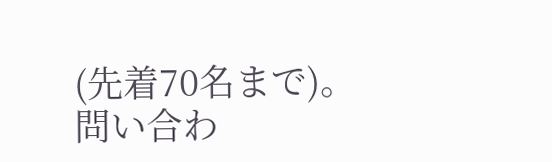(先着70名まで)。
問い合わ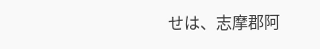せは、志摩郡阿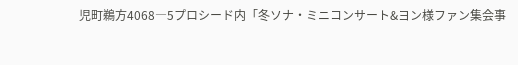児町鵜方4068―5プロシード内「冬ソナ・ミニコンサート&ヨン様ファン集会事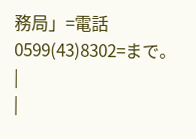務局」=電話0599(43)8302=まで。
|
|